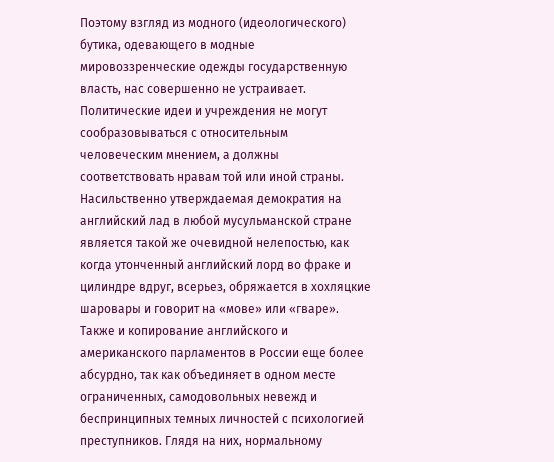Поэтому взгляд из модного (идеологического) бутика, одевающего в модные мировоззренческие одежды государственную власть, нас совершенно не устраивает. Политические идеи и учреждения не могут сообразовываться с относительным человеческим мнением, а должны соответствовать нравам той или иной страны. Насильственно утверждаемая демократия на английский лад в любой мусульманской стране является такой же очевидной нелепостью, как когда утонченный английский лорд во фраке и цилиндре вдруг, всерьез, обряжается в хохляцкие шаровары и говорит на «мове» или «гваре». Также и копирование английского и американского парламентов в России еще более абсурдно, так как объединяет в одном месте ограниченных, самодовольных невежд и беспринципных темных личностей с психологией преступников. Глядя на них, нормальному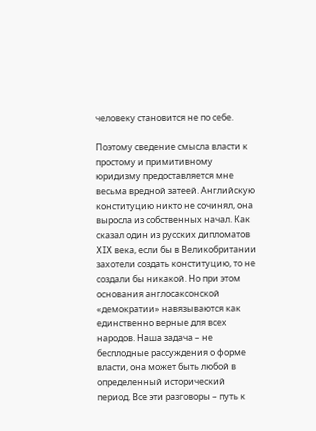человеку становится не по себе.

Поэтому сведение смысла власти к простому и примитивному юридизму предоставляется мне весьма вредной затеей. Английскую конституцию никто не сочинял, она выросла из собственных начал. Как сказал один из русских дипломатов XIX века, если бы в Великобритании захотели создать конституцию, то не создали бы никакой. Но при этом основания англосаксонской «демократии» навязываются как единственно верные для всех народов. Наша задача – не бесплодные рассуждения о форме власти, она может быть любой в определенный исторический период. Все эти разговоры – путь к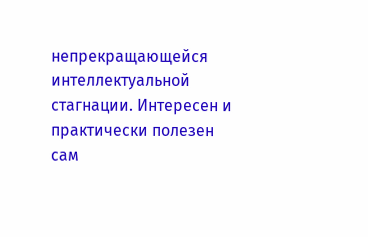непрекращающейся интеллектуальной стагнации. Интересен и практически полезен сам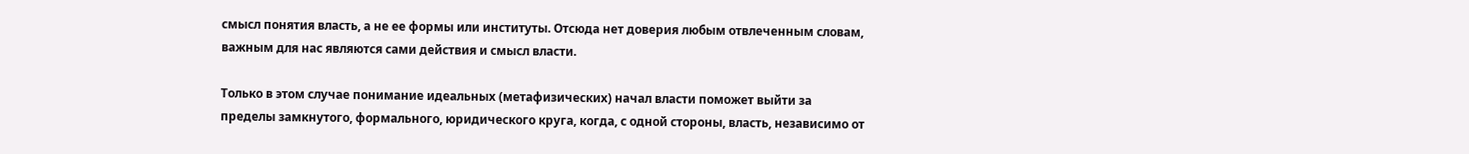смысл понятия власть, а не ее формы или институты. Отсюда нет доверия любым отвлеченным словам, важным для нас являются сами действия и смысл власти.

Только в этом случае понимание идеальных (метафизических) начал власти поможет выйти за пределы замкнутого, формального, юридического круга, когда, с одной стороны, власть, независимо от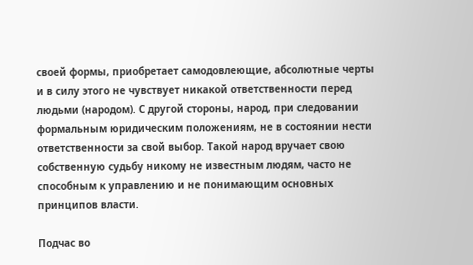своей формы, приобретает самодовлеющие, абсолютные черты и в силу этого не чувствует никакой ответственности перед людьми (народом). С другой стороны, народ, при следовании формальным юридическим положениям, не в состоянии нести ответственности за свой выбор. Такой народ вручает свою собственную судьбу никому не известным людям, часто не способным к управлению и не понимающим основных принципов власти.

Подчас во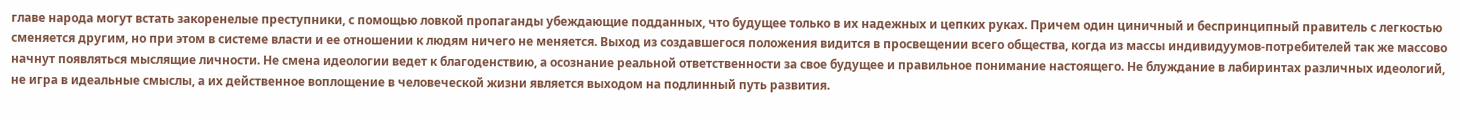главе народа могут встать закоренелые преступники, с помощью ловкой пропаганды убеждающие подданных, что будущее только в их надежных и цепких руках. Причем один циничный и беспринципный правитель с легкостью сменяется другим, но при этом в системе власти и ее отношении к людям ничего не меняется. Выход из создавшегося положения видится в просвещении всего общества, когда из массы индивидуумов-потребителей так же массово начнут появляться мыслящие личности. Не смена идеологии ведет к благоденствию, а осознание реальной ответственности за свое будущее и правильное понимание настоящего. Не блуждание в лабиринтах различных идеологий, не игра в идеальные смыслы, а их действенное воплощение в человеческой жизни является выходом на подлинный путь развития.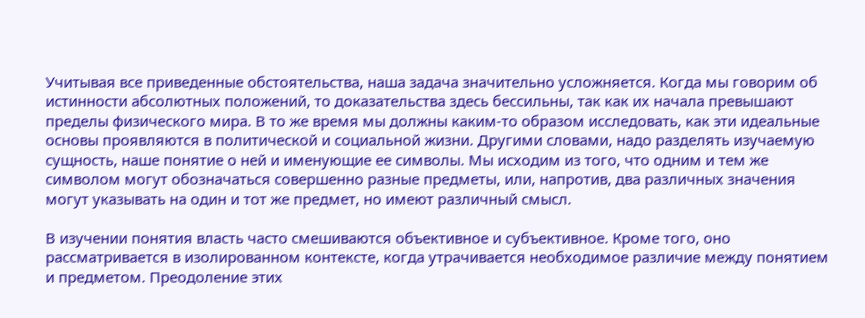Учитывая все приведенные обстоятельства, наша задача значительно усложняется. Когда мы говорим об истинности абсолютных положений, то доказательства здесь бессильны, так как их начала превышают пределы физического мира. В то же время мы должны каким-то образом исследовать, как эти идеальные основы проявляются в политической и социальной жизни. Другими словами, надо разделять изучаемую сущность, наше понятие о ней и именующие ее символы. Мы исходим из того, что одним и тем же символом могут обозначаться совершенно разные предметы, или, напротив, два различных значения могут указывать на один и тот же предмет, но имеют различный смысл.

В изучении понятия власть часто смешиваются объективное и субъективное. Кроме того, оно рассматривается в изолированном контексте, когда утрачивается необходимое различие между понятием и предметом. Преодоление этих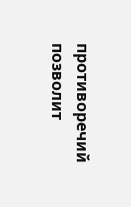противоречий позволит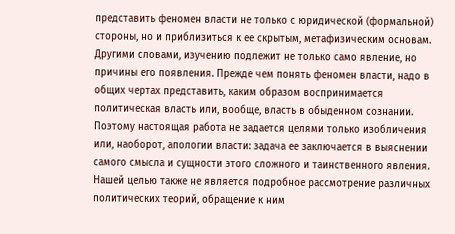представить феномен власти не только с юридической (формальной) стороны, но и приблизиться к ее скрытым, метафизическим основам. Другими словами, изучению подлежит не только само явление, но причины его появления. Прежде чем понять феномен власти, надо в общих чертах представить, каким образом воспринимается политическая власть или, вообще, власть в обыденном сознании. Поэтому настоящая работа не задается целями только изобличения или, наоборот, апологии власти: задача ее заключается в выяснении самого смысла и сущности этого сложного и таинственного явления. Нашей целью также не является подробное рассмотрение различных политических теорий, обращение к ним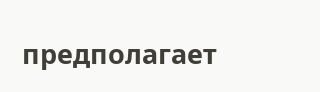предполагает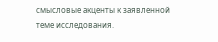смысловые акценты к заявленной теме исследования.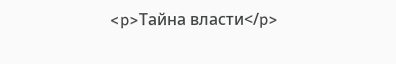<p>Тайна власти</p>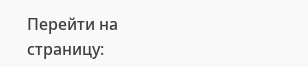Перейти на страницу: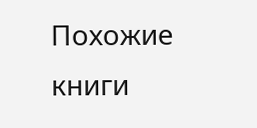Похожие книги